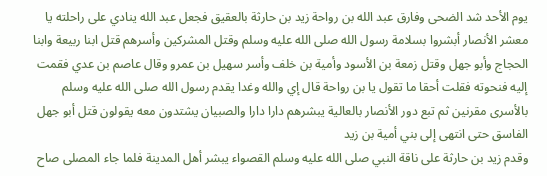يوم الأحد شد الضحى وفارق عبد الله بن رواحة زيد بن حارثة بالعقيق فجعل عبد الله ينادي على راحلته يا معشر الأنصار أبشروا بسلامة رسول الله صلى الله عليه وسلم وقتل المشركين وأسرهم قتل ابنا ربيعة وابنا الحجاج وأبو جهل وقتل زمعة بن الأسود وأمية بن خلف وأسر سهيل بن عمرو وقال عاصم بن عدي فقمت إليه فنحوته فقلت أحقا ما تقول يا بن رواحة قال إي والله وغدا يقدم رسول الله صلى الله عليه وسلم بالأسرى مقرنين ثم تبع دور الأنصار بالعالية يبشرهم دارا دارا والصبيان يشتدون معه يقولون قتل أبو جهل الفاسق حتى انتهى إلى بني أمية بن زيد
وقدم زيد بن حارثة على ناقة النبي صلى الله عليه وسلم القصواء يبشر أهل المدينة فلما جاء المصلى صاح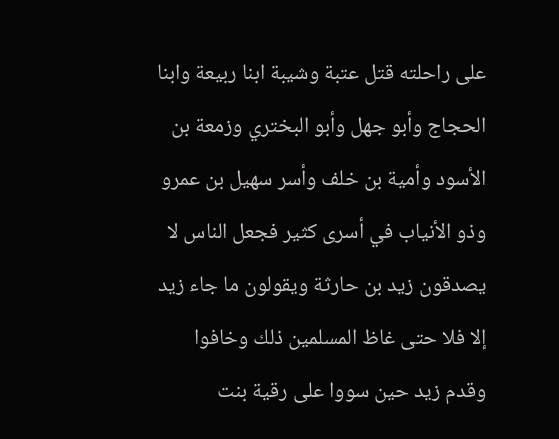على راحلته قتل عتبة وشيبة ابنا ربيعة وابنا الحجاج وأبو جهل وأبو البختري وزمعة بن الأسود وأمية بن خلف وأسر سهيل بن عمرو وذو الأنياب في أسرى كثير فجعل الناس لا يصدقون زيد بن حارثة ويقولون ما جاء زيد إلا فلا حتى غاظ المسلمين ذلك وخافوا
وقدم زيد حين سووا على رقية بنت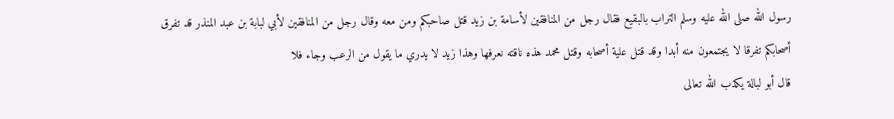رسول الله صلى الله عليه وسلم التراب بالبقيع فقال رجل من المنافقين لأسامة بن زيد قتل صاحبكم ومن معه وقال رجل من المنافقين لأبي لبابة بن عبد المنذر قد تفرق أصحابكم تفرقا لا يجتمعون منه أبدا وقد قتل علية أصحابه وقتل محمد هذه ناقته نعرفها وهذا زيد لا يدري ما يقول من الرعب وجاء فلا
قال أبو لبالة يكذب الله تعالى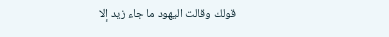قولك وقالت اليهود ما جاء زيد إلا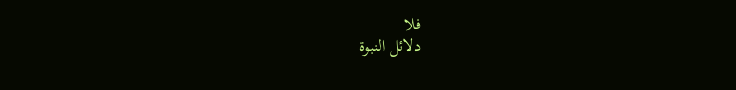فلا
دلائل النبوة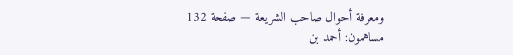ومعرفة أحوال صاحب الشريعة — صفحة 132
مساهمون: أحمد بن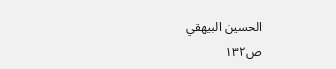الحسين البيهقي
ص١٣٢